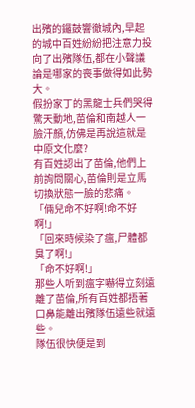出殯的鑼鼓響徹城內,早起的城中百姓紛紛把注意力投向了出殯隊伍,都在小聲議論是哪家的喪事做得如此勢大。
假扮家丁的黑龍士兵們哭得驚天動地,苗倫和南越人一臉汗顏,仿佛是再說這就是中原文化麼?
有百姓認出了苗倫,他們上前詢問關心,苗倫則是立馬切換狀態一臉的悲痛。
「倆兒命不好啊!命不好啊!」
「回來時候染了瘟,尸體都臭了啊!」
「命不好啊!」
那些人听到瘟字嚇得立刻遠離了苗倫,所有百姓都捂著口鼻能離出殯隊伍遠些就遠些。
隊伍很快便是到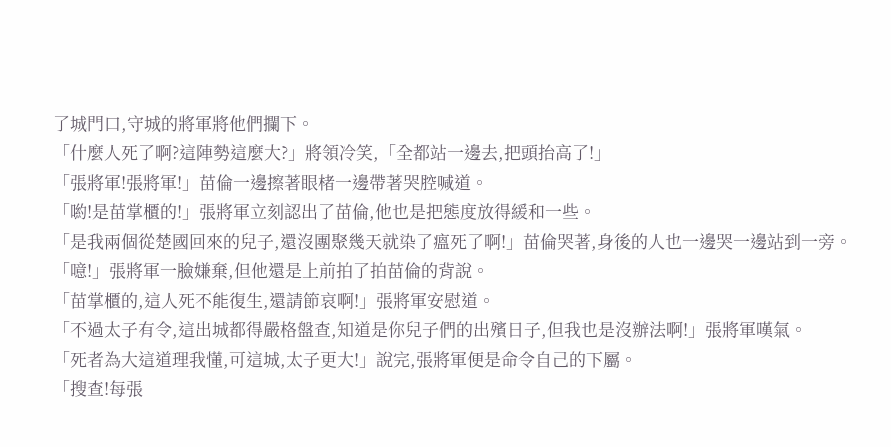了城門口,守城的將軍將他們攔下。
「什麼人死了啊?這陣勢這麼大?」將領冷笑,「全都站一邊去,把頭抬高了!」
「張將軍!張將軍!」苗倫一邊擦著眼楮一邊帶著哭腔喊道。
「喲!是苗掌櫃的!」張將軍立刻認出了苗倫,他也是把態度放得緩和一些。
「是我兩個從楚國回來的兒子,還沒團聚幾天就染了瘟死了啊!」苗倫哭著,身後的人也一邊哭一邊站到一旁。
「噫!」張將軍一臉嫌棄,但他還是上前拍了拍苗倫的背說。
「苗掌櫃的,這人死不能復生,還請節哀啊!」張將軍安慰道。
「不過太子有令,這出城都得嚴格盤查,知道是你兒子們的出殯日子,但我也是沒辦法啊!」張將軍嘆氣。
「死者為大這道理我懂,可這城,太子更大!」說完,張將軍便是命令自己的下屬。
「搜查!每張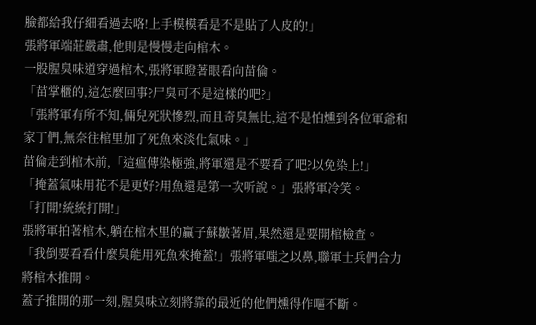臉都給我仔細看過去咯!上手模模看是不是貼了人皮的!」
張將軍端莊嚴肅,他則是慢慢走向棺木。
一股腥臭味道穿過棺木,張將軍瞪著眼看向苗倫。
「苗掌櫃的,這怎麼回事?尸臭可不是這樣的吧?」
「張將軍有所不知,倆兒死狀慘烈,而且奇臭無比,這不是怕燻到各位軍爺和家丁們,無奈往棺里加了死魚來淡化氣味。」
苗倫走到棺木前,「這瘟傳染極強,將軍還是不要看了吧?以免染上!」
「掩蓋氣味用花不是更好?用魚還是第一次听說。」張將軍冷笑。
「打開!統統打開!」
張將軍拍著棺木,躺在棺木里的贏子蘇皺著眉,果然還是要開棺檢查。
「我倒要看看什麼臭能用死魚來掩蓋!」張將軍嗤之以鼻,聯軍士兵們合力將棺木推開。
蓋子推開的那一刻,腥臭味立刻將靠的最近的他們燻得作嘔不斷。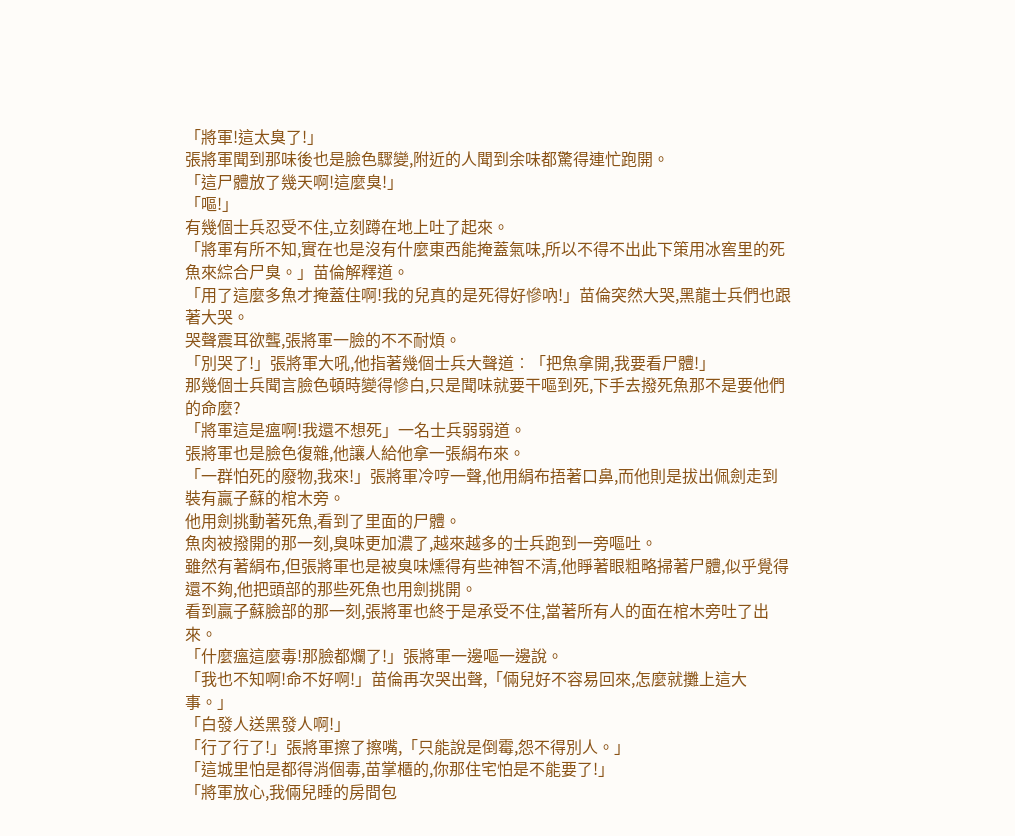「將軍!這太臭了!」
張將軍聞到那味後也是臉色驟變,附近的人聞到余味都驚得連忙跑開。
「這尸體放了幾天啊!這麼臭!」
「嘔!」
有幾個士兵忍受不住,立刻蹲在地上吐了起來。
「將軍有所不知,實在也是沒有什麼東西能掩蓋氣味,所以不得不出此下策用冰窖里的死魚來綜合尸臭。」苗倫解釋道。
「用了這麼多魚才掩蓋住啊!我的兒真的是死得好慘吶!」苗倫突然大哭,黑龍士兵們也跟著大哭。
哭聲震耳欲聾,張將軍一臉的不不耐煩。
「別哭了!」張將軍大吼,他指著幾個士兵大聲道︰「把魚拿開,我要看尸體!」
那幾個士兵聞言臉色頓時變得慘白,只是聞味就要干嘔到死,下手去撥死魚那不是要他們的命麼?
「將軍這是瘟啊!我還不想死」一名士兵弱弱道。
張將軍也是臉色復雜,他讓人給他拿一張絹布來。
「一群怕死的廢物,我來!」張將軍冷哼一聲,他用絹布捂著口鼻,而他則是拔出佩劍走到裝有贏子蘇的棺木旁。
他用劍挑動著死魚,看到了里面的尸體。
魚肉被撥開的那一刻,臭味更加濃了,越來越多的士兵跑到一旁嘔吐。
雖然有著絹布,但張將軍也是被臭味燻得有些神智不清,他睜著眼粗略掃著尸體,似乎覺得還不夠,他把頭部的那些死魚也用劍挑開。
看到贏子蘇臉部的那一刻,張將軍也終于是承受不住,當著所有人的面在棺木旁吐了出來。
「什麼瘟這麼毒!那臉都爛了!」張將軍一邊嘔一邊說。
「我也不知啊!命不好啊!」苗倫再次哭出聲,「倆兒好不容易回來,怎麼就攤上這大事。」
「白發人送黑發人啊!」
「行了行了!」張將軍擦了擦嘴,「只能說是倒霉,怨不得別人。」
「這城里怕是都得消個毒,苗掌櫃的,你那住宅怕是不能要了!」
「將軍放心,我倆兒睡的房間包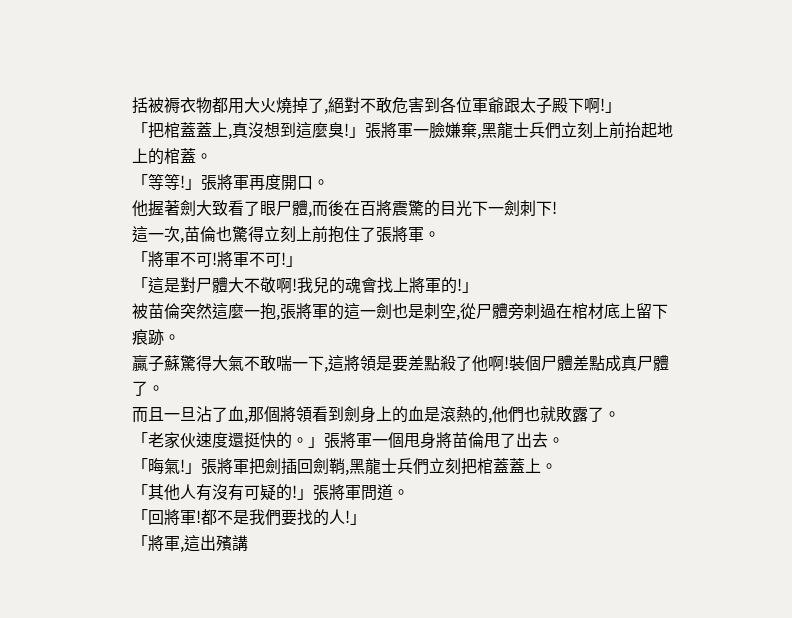括被褥衣物都用大火燒掉了,絕對不敢危害到各位軍爺跟太子殿下啊!」
「把棺蓋蓋上,真沒想到這麼臭!」張將軍一臉嫌棄,黑龍士兵們立刻上前抬起地上的棺蓋。
「等等!」張將軍再度開口。
他握著劍大致看了眼尸體,而後在百將震驚的目光下一劍刺下!
這一次,苗倫也驚得立刻上前抱住了張將軍。
「將軍不可!將軍不可!」
「這是對尸體大不敬啊!我兒的魂會找上將軍的!」
被苗倫突然這麼一抱,張將軍的這一劍也是刺空,從尸體旁刺過在棺材底上留下痕跡。
贏子蘇驚得大氣不敢喘一下,這將領是要差點殺了他啊!裝個尸體差點成真尸體了。
而且一旦沾了血,那個將領看到劍身上的血是滾熱的,他們也就敗露了。
「老家伙速度還挺快的。」張將軍一個甩身將苗倫甩了出去。
「晦氣!」張將軍把劍插回劍鞘,黑龍士兵們立刻把棺蓋蓋上。
「其他人有沒有可疑的!」張將軍問道。
「回將軍!都不是我們要找的人!」
「將軍,這出殯講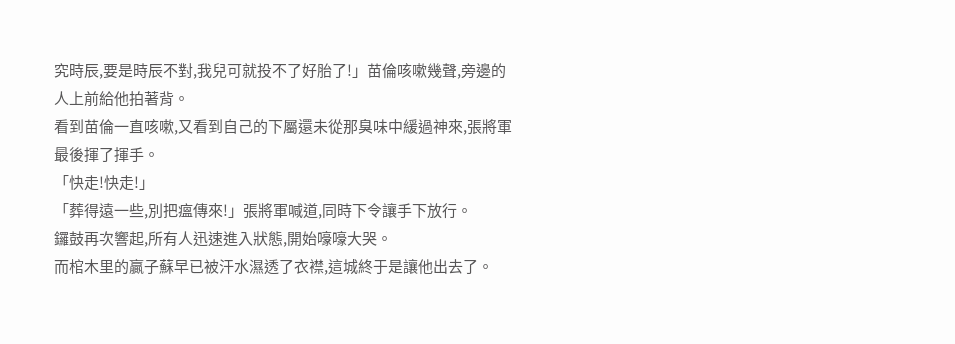究時辰,要是時辰不對,我兒可就投不了好胎了!」苗倫咳嗽幾聲,旁邊的人上前給他拍著背。
看到苗倫一直咳嗽,又看到自己的下屬還未從那臭味中緩過神來,張將軍最後揮了揮手。
「快走!快走!」
「葬得遠一些,別把瘟傳來!」張將軍喊道,同時下令讓手下放行。
鑼鼓再次響起,所有人迅速進入狀態,開始嚎嚎大哭。
而棺木里的贏子蘇早已被汗水濕透了衣襟,這城終于是讓他出去了。